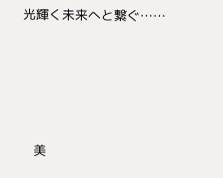光輝く未来へと繋ぐ……





   美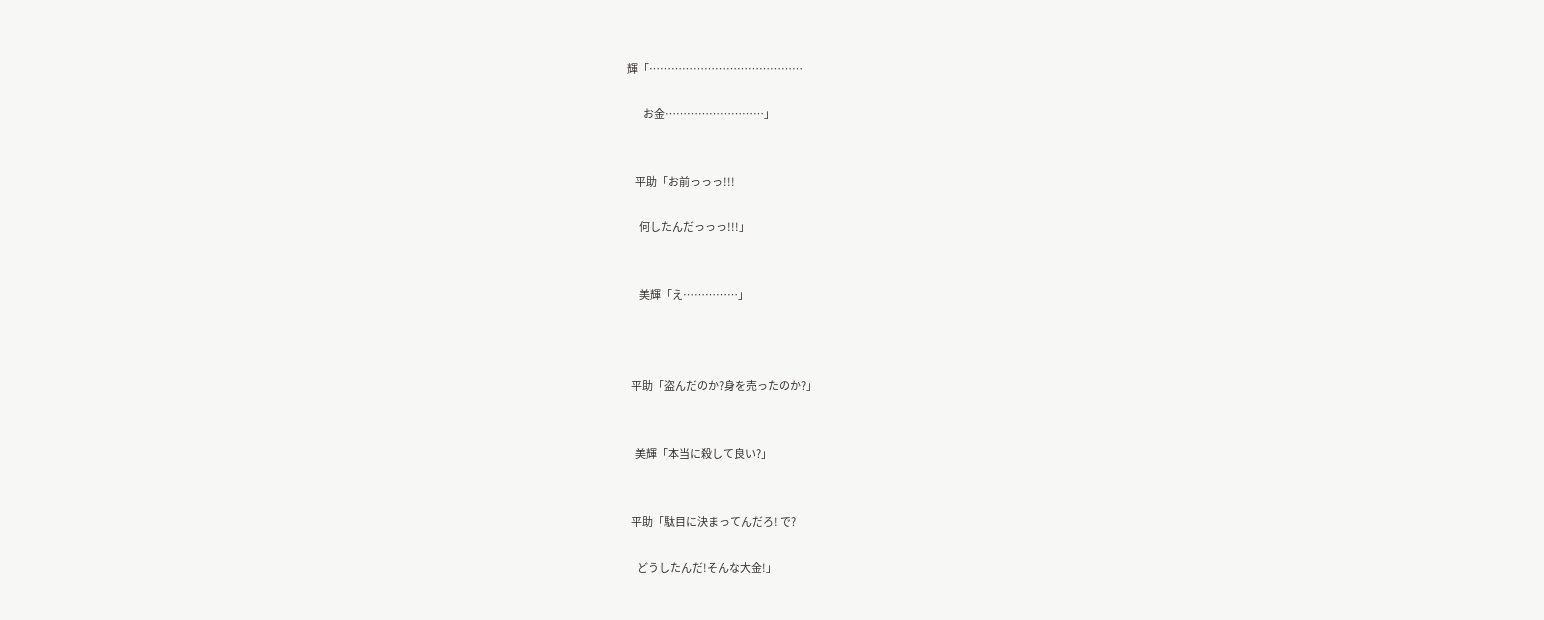輝「……………………………………

        お金………………………」


    平助「お前っっっ!!!

      何したんだっっっ!!!」


      美輝「え……………」



  平助「盗んだのか?身を売ったのか?」


    美輝「本当に殺して良い?」


  平助「駄目に決まってんだろ! で?

     どうしたんだ!そんな大金!」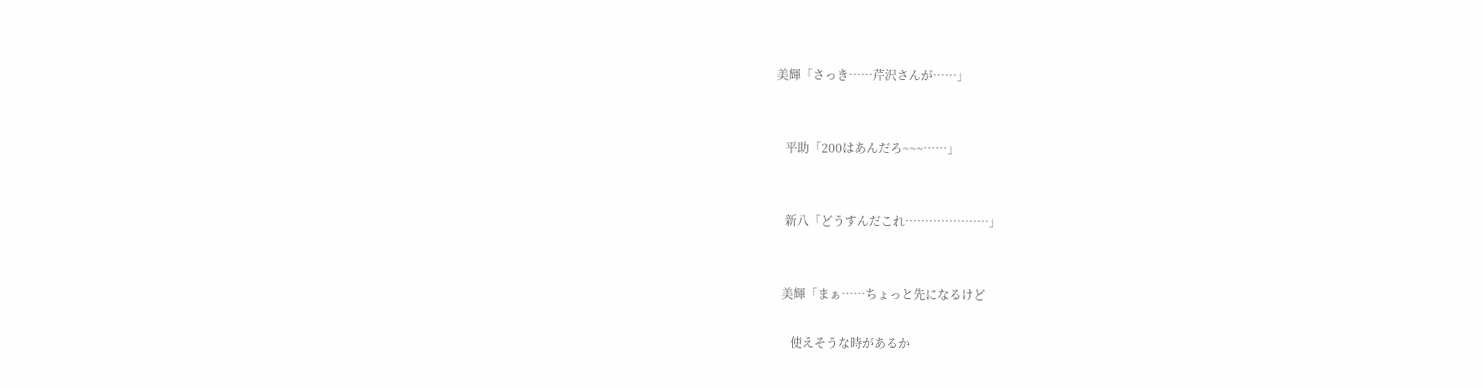美輝「さっき……芹沢さんが……」


   平助「200はあんだろ~~~……」


   新八「どうすんだこれ…………………」


  美輝「まぁ……ちょっと先になるけど

     使えそうな時があるか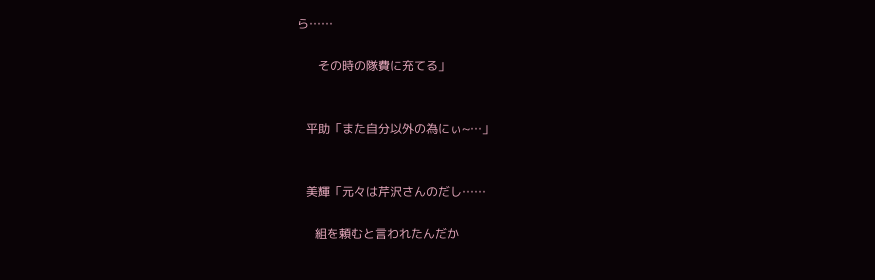ら……

       その時の隊費に充てる」


   平助「また自分以外の為にぃ~…」


   美輝「元々は芹沢さんのだし……

      組を頼むと言われたんだか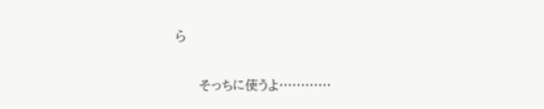ら

      そっちに使うよ…………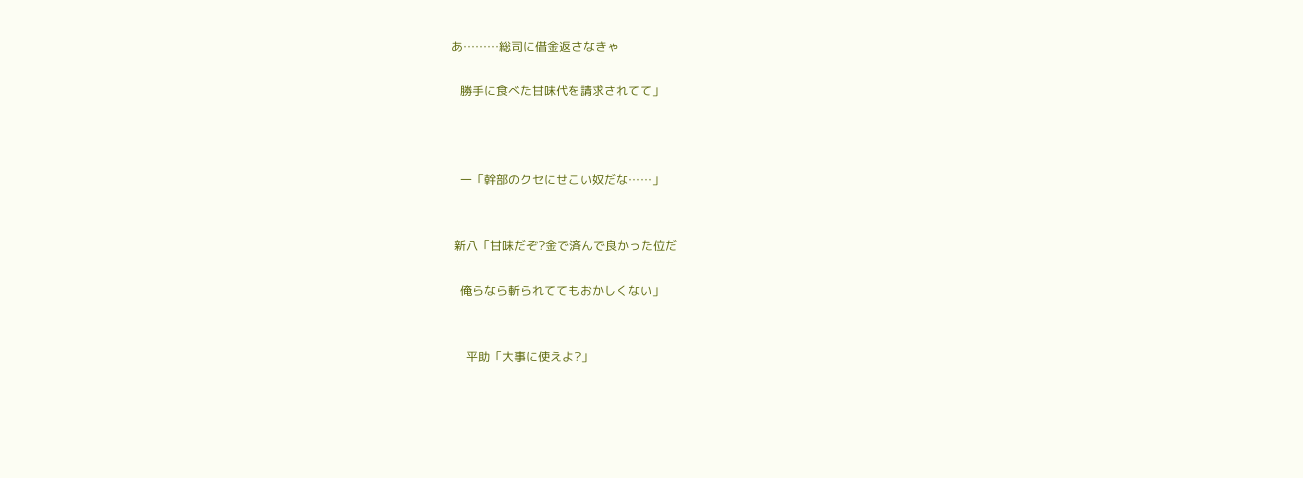あ………総司に借金返さなきゃ

   勝手に食べた甘味代を請求されてて」



   一「幹部のクセにせこい奴だな……」


 新八「甘味だぞ?金で済んで良かった位だ

   俺らなら斬られててもおかしくない」


     平助「大事に使えよ?」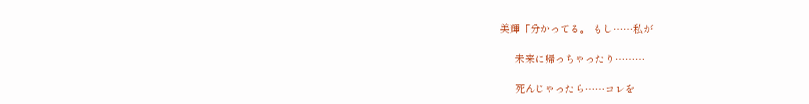美輝「分かってる。 もし……私が

     未来に帰っちゃったり………

     死んじゃったら……コレを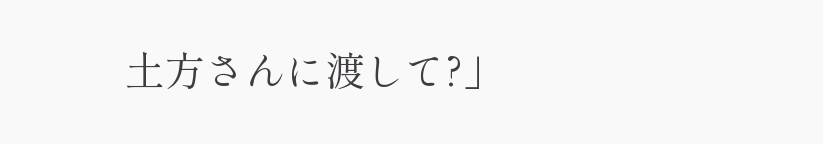土方さんに渡して?」